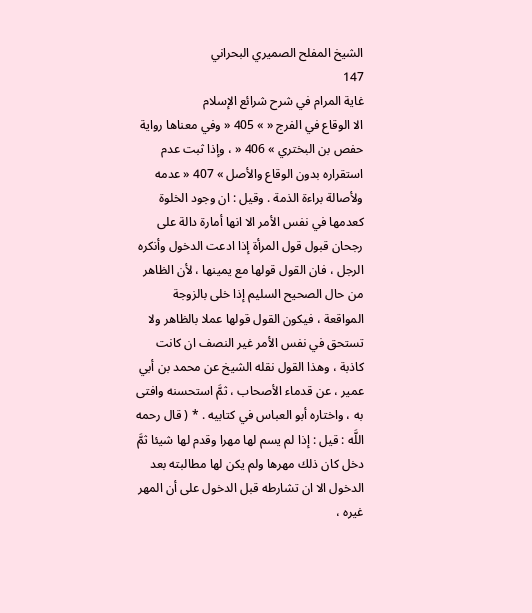الشيخ المفلح الصميري البحراني
147
غاية المرام في شرح شرائع الإسلام
الا الوقاع في الفرج « » 405 « وفي معناها رواية حفص بن البختري » 406 « ، وإذا ثبت عدم استقراره بدون الوقاع والأصل » 407 « عدمه ولأصالة براءة الذمة . وقيل : ان وجود الخلوة كعدمها في نفس الأمر الا انها أمارة دالة على رجحان قبول قول المرأة إذا ادعت الدخول وأنكره الرجل ، فان القول قولها مع يمينها ، لأن الظاهر من حال الصحيح السليم إذا خلى بالزوجة المواقعة ، فيكون القول قولها عملا بالظاهر ولا تستحق في نفس الأمر غير النصف ان كانت كاذبة ، وهذا القول نقله الشيخ عن محمد بن أبي عمير ، عن قدماء الأصحاب ، ثمَّ استحسنه وافتى به ، واختاره أبو العباس في كتابيه . * ( قال رحمه اللَّه : قيل : إذا لم يسم لها مهرا وقدم لها شيئا ثمَّ دخل كان ذلك مهرها ولم يكن لها مطالبته بعد الدخول الا ان تشارطه قبل الدخول على أن المهر غيره ،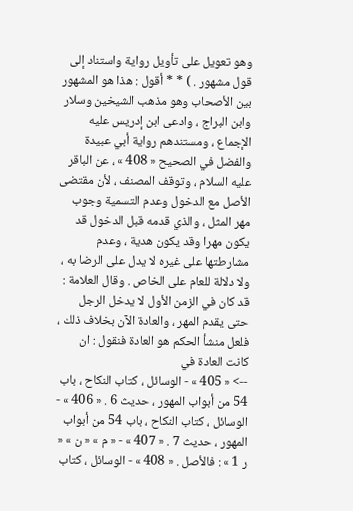وهو تعويل على تأويل رواية واستناد إلى قول مشهور . ) * * أقول : هذا هو المشهور بين الأصحاب وهو مذهب الشيخين وسلار وابن البراج ، وادعى ابن إدريس عليه الإجماع ، ومستندهم رواية أبي عبيدة والفضل في الصحيح « 408 » ، عن الباقر عليه السلام ، وتوقف المصنف ، لأن مقتضى الأصل مع الدخول وعدم التسمية وجوب مهر المثل ، والذي قدمه قبل الدخول قد يكون مهرا وقد يكون هدية ، وعدم مشارطتها على غيره لا يدل على الرضا به ، ولا دلالة للعام على الخاص . وقال العلامة : قد كان في الزمن الأول لا يدخل الرجل حتى يقدم المهر ، والعادة الآن بخلاف ذلك ، فلعل منشأ الحكم هو العادة فنقول : ان كانت العادة في
--> « 405 » - الوسائل ، كتاب النكاح ، باب 54 من أبواب المهور ، حديث 6 . « 406 » - الوسائل ، كتاب النكاح ، باب 54 من أبواب المهور ، حديث 7 . « 407 » - « م » « ن » « ر 1 » : فالأصل . « 408 » - الوسائل ، كتاب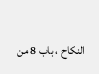النكاح ، باب 8 من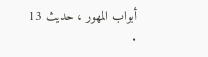أبواب المهور ، حديث 13 .